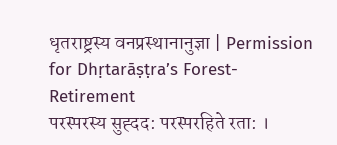धृतराष्ट्रस्य वनप्रस्थानानुज्ञा | Permission for Dhṛtarāṣṭra’s Forest-Retirement
परस्परस्य सुह्दद: परस्परहिते रता: ।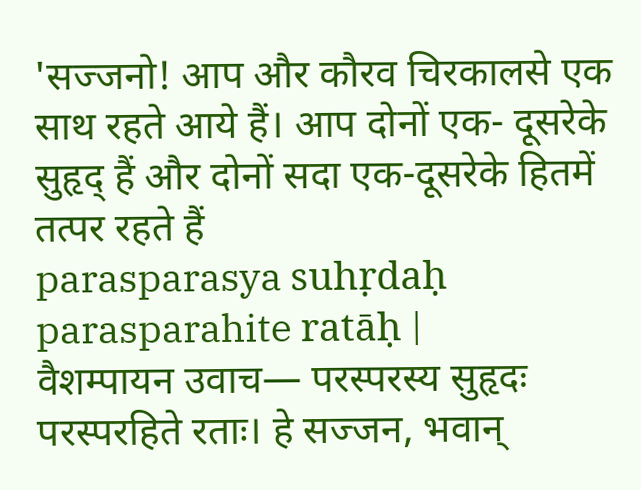'सज्जनो! आप और कौरव चिरकालसे एक साथ रहते आये हैं। आप दोनों एक- दूसरेके सुहृद् हैं और दोनों सदा एक-दूसरेके हितमें तत्पर रहते हैं
parasparasya suhṛdaḥ parasparahite ratāḥ |
वैशम्पायन उवाच— परस्परस्य सुहृदः परस्परहिते रताः। हे सज्जन, भवान्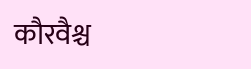कौरवैश्च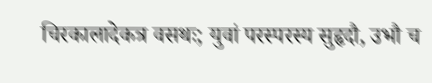चिरकालादेकत्र वसथः; युवां परस्परस्य सुहृदौ, उभौ च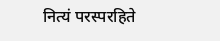नित्यं परस्परहिते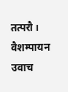तत्परौ।
वैशम्पायन उवाच